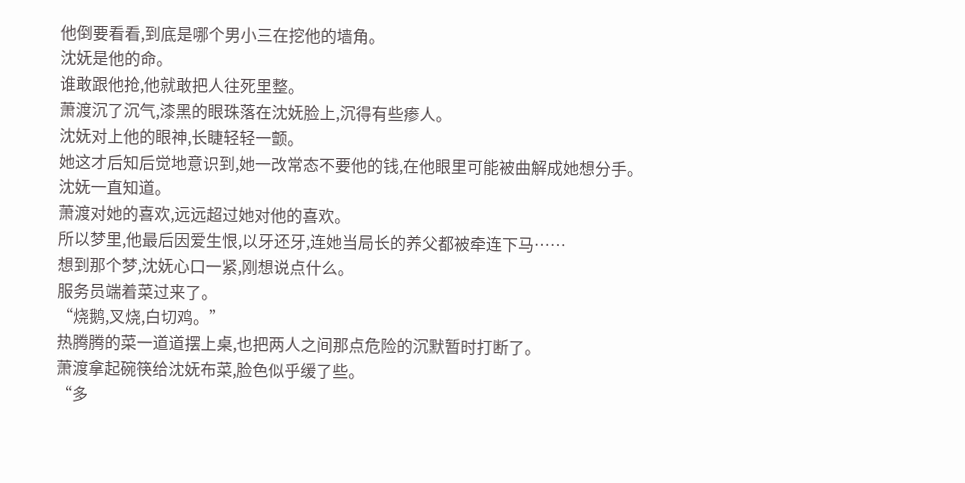他倒要看看,到底是哪个男小三在挖他的墙角。
沈妩是他的命。
谁敢跟他抢,他就敢把人往死里整。
萧渡沉了沉气,漆黑的眼珠落在沈妩脸上,沉得有些瘆人。
沈妩对上他的眼神,长睫轻轻一颤。
她这才后知后觉地意识到,她一改常态不要他的钱,在他眼里可能被曲解成她想分手。
沈妩一直知道。
萧渡对她的喜欢,远远超过她对他的喜欢。
所以梦里,他最后因爱生恨,以牙还牙,连她当局长的养父都被牵连下马……
想到那个梦,沈妩心口一紧,刚想说点什么。
服务员端着菜过来了。
“烧鹅,叉烧,白切鸡。”
热腾腾的菜一道道摆上桌,也把两人之间那点危险的沉默暂时打断了。
萧渡拿起碗筷给沈妩布菜,脸色似乎缓了些。
“多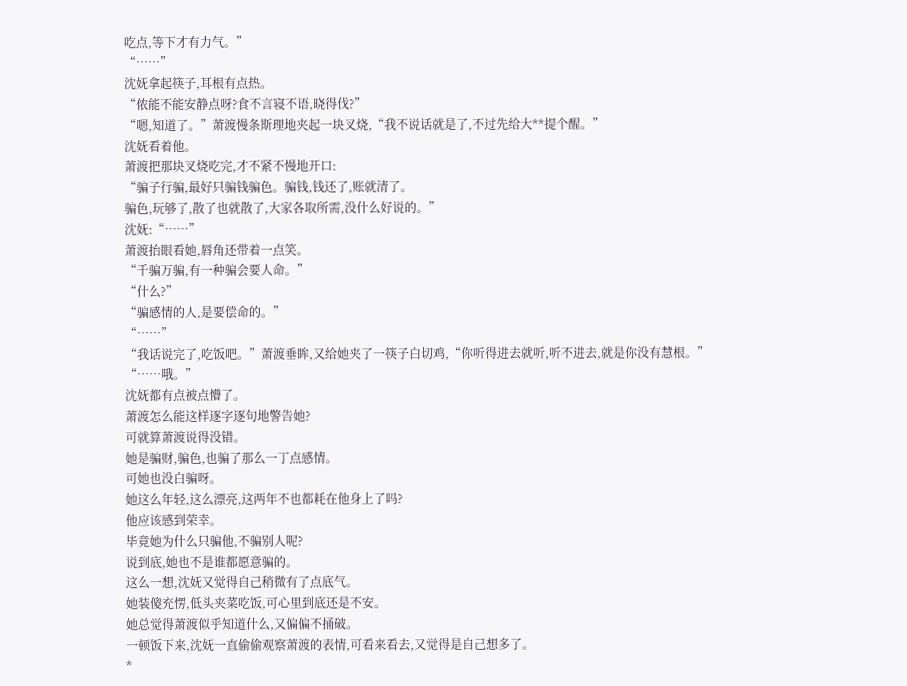吃点,等下才有力气。”
“……”
沈妩拿起筷子,耳根有点热。
“侬能不能安静点呀?食不言寝不语,晓得伐?”
“嗯,知道了。”萧渡慢条斯理地夹起一块叉烧,“我不说话就是了,不过先给大**提个醒。”
沈妩看着他。
萧渡把那块叉烧吃完,才不紧不慢地开口:
“骗子行骗,最好只骗钱骗色。骗钱,钱还了,账就清了。
骗色,玩够了,散了也就散了,大家各取所需,没什么好说的。”
沈妩:“……”
萧渡抬眼看她,唇角还带着一点笑。
“千骗万骗,有一种骗会要人命。”
“什么?”
“骗感情的人,是要偿命的。”
“……”
“我话说完了,吃饭吧。”萧渡垂眸,又给她夹了一筷子白切鸡,“你听得进去就听,听不进去,就是你没有慧根。”
“……哦。”
沈妩都有点被点懵了。
萧渡怎么能这样逐字逐句地警告她?
可就算萧渡说得没错。
她是骗财,骗色,也骗了那么一丁点感情。
可她也没白骗呀。
她这么年轻,这么漂亮,这两年不也都耗在他身上了吗?
他应该感到荣幸。
毕竟她为什么只骗他,不骗别人呢?
说到底,她也不是谁都愿意骗的。
这么一想,沈妩又觉得自己稍微有了点底气。
她装傻充愣,低头夹菜吃饭,可心里到底还是不安。
她总觉得萧渡似乎知道什么,又偏偏不捅破。
一顿饭下来,沈妩一直偷偷观察萧渡的表情,可看来看去,又觉得是自己想多了。
*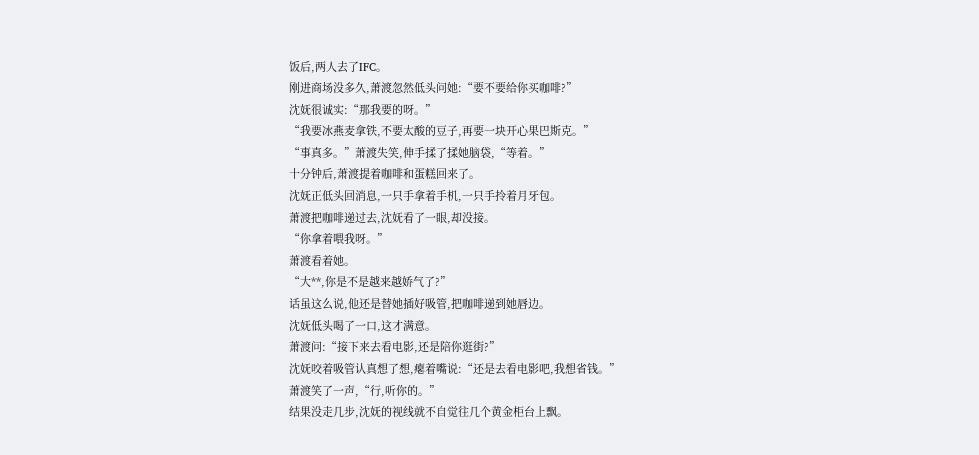饭后,两人去了IFC。
刚进商场没多久,萧渡忽然低头问她:“要不要给你买咖啡?”
沈妩很诚实:“那我要的呀。”
“我要冰燕麦拿铁,不要太酸的豆子,再要一块开心果巴斯克。”
“事真多。”萧渡失笑,伸手揉了揉她脑袋,“等着。”
十分钟后,萧渡提着咖啡和蛋糕回来了。
沈妩正低头回消息,一只手拿着手机,一只手拎着月牙包。
萧渡把咖啡递过去,沈妩看了一眼,却没接。
“你拿着喂我呀。”
萧渡看着她。
“大**,你是不是越来越娇气了?”
话虽这么说,他还是替她插好吸管,把咖啡递到她唇边。
沈妩低头喝了一口,这才满意。
萧渡问:“接下来去看电影,还是陪你逛街?”
沈妩咬着吸管认真想了想,瘪着嘴说:“还是去看电影吧,我想省钱。”
萧渡笑了一声,“行,听你的。”
结果没走几步,沈妩的视线就不自觉往几个黄金柜台上飘。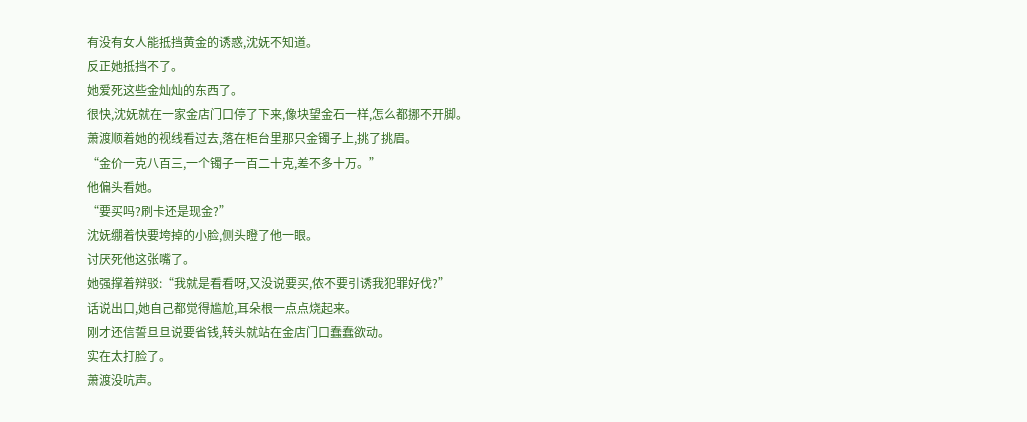有没有女人能抵挡黄金的诱惑,沈妩不知道。
反正她抵挡不了。
她爱死这些金灿灿的东西了。
很快,沈妩就在一家金店门口停了下来,像块望金石一样,怎么都挪不开脚。
萧渡顺着她的视线看过去,落在柜台里那只金镯子上,挑了挑眉。
“金价一克八百三,一个镯子一百二十克,差不多十万。”
他偏头看她。
“要买吗?刷卡还是现金?”
沈妩绷着快要垮掉的小脸,侧头瞪了他一眼。
讨厌死他这张嘴了。
她强撑着辩驳:“我就是看看呀,又没说要买,侬不要引诱我犯罪好伐?”
话说出口,她自己都觉得尴尬,耳朵根一点点烧起来。
刚才还信誓旦旦说要省钱,转头就站在金店门口蠢蠢欲动。
实在太打脸了。
萧渡没吭声。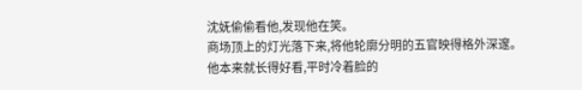沈妩偷偷看他,发现他在笑。
商场顶上的灯光落下来,将他轮廓分明的五官映得格外深邃。
他本来就长得好看,平时冷着脸的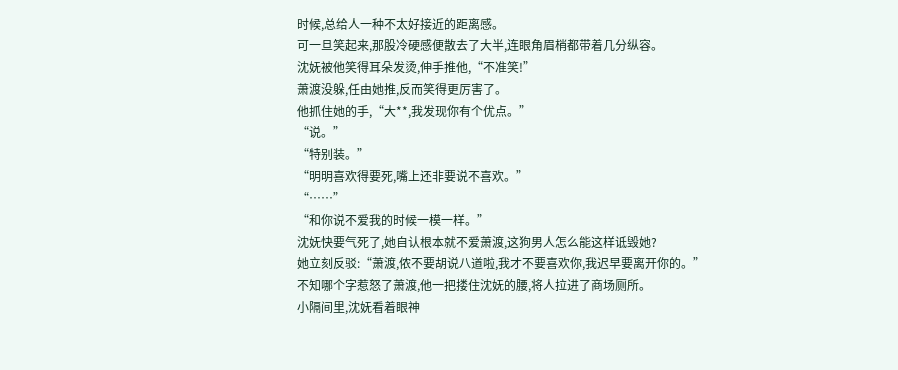时候,总给人一种不太好接近的距离感。
可一旦笑起来,那股冷硬感便散去了大半,连眼角眉梢都带着几分纵容。
沈妩被他笑得耳朵发烫,伸手推他,“不准笑!”
萧渡没躲,任由她推,反而笑得更厉害了。
他抓住她的手,“大**,我发现你有个优点。”
“说。”
“特别装。”
“明明喜欢得要死,嘴上还非要说不喜欢。”
“……”
“和你说不爱我的时候一模一样。”
沈妩快要气死了,她自认根本就不爱萧渡,这狗男人怎么能这样诋毁她?
她立刻反驳:“萧渡,侬不要胡说八道啦,我才不要喜欢你,我迟早要离开你的。”
不知哪个字惹怒了萧渡,他一把搂住沈妩的腰,将人拉进了商场厕所。
小隔间里,沈妩看着眼神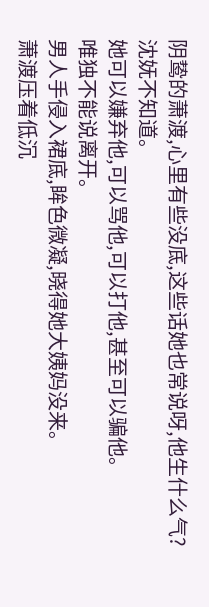阴鸷的萧渡,心里有些没底,这些话她也常说呀,他生什么气?
沈妩不知道。
她可以嫌弃他,可以骂他,可以打他,甚至可以骗他。
唯独不能说离开。
男人手侵入裙底,眸色微凝,晓得她大姨妈没来。
萧渡压着低沉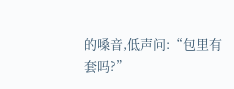的嗓音,低声问:“包里有套吗?”